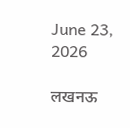June 23, 2026

लखनऊ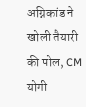अग्निकांड ने खोली तैयारी की पोल, CM योगी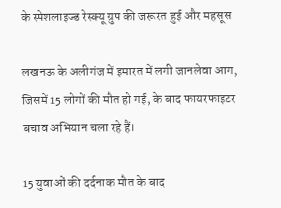के स्पेशलाइज्ड रेस्क्यू ग्रुप की जरूरत हुई और महसूस

लखनऊ के अलीगंज में इमारत में लगी जानलेवा आग, जिसमें 15 लोगों की मौत हो गई, के बाद फायरफाइटर बचाव अभियान चला रहे हैं।

15 युवाओं की दर्दनाक मौत के बाद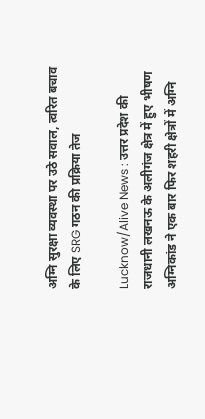अग्नि सुरक्षा व्यवस्था पर उठे सवाल, त्वरित बचाव के लिए SRG गठन की प्रक्रिया तेज

Lucknow/Alive News : उत्तर प्रदेश की राजधानी लखनऊ के अलीगंज क्षेत्र में हुए भीषण अग्निकांड ने एक बार फिर शहरी क्षेत्रों में अग्नि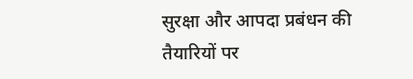सुरक्षा और आपदा प्रबंधन की तैयारियों पर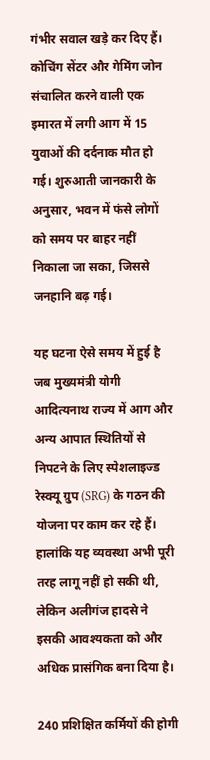गंभीर सवाल खड़े कर दिए हैं। कोचिंग सेंटर और गेमिंग जोन संचालित करने वाली एक इमारत में लगी आग में 15 युवाओं की दर्दनाक मौत हो गई। शुरुआती जानकारी के अनुसार, भवन में फंसे लोगों को समय पर बाहर नहीं निकाला जा सका, जिससे जनहानि बढ़ गई।

यह घटना ऐसे समय में हुई है जब मुख्यमंत्री योगी आदित्यनाथ राज्य में आग और अन्य आपात स्थितियों से निपटने के लिए स्पेशलाइज्ड रेस्क्यू ग्रुप (SRG) के गठन की योजना पर काम कर रहे हैं। हालांकि यह व्यवस्था अभी पूरी तरह लागू नहीं हो सकी थी, लेकिन अलीगंज हादसे ने इसकी आवश्यकता को और अधिक प्रासंगिक बना दिया है।

240 प्रशिक्षित कर्मियों की होगी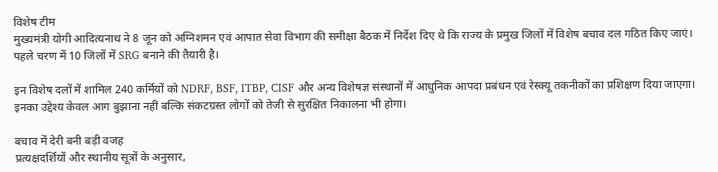विशेष टीम
मुख्यमंत्री योगी आदित्यनाथ ने 8 जून को अग्निशमन एवं आपात सेवा विभाग की समीक्षा बैठक में निर्देश दिए थे कि राज्य के प्रमुख जिलों में विशेष बचाव दल गठित किए जाएं। पहले चरण में 10 जिलों में SRG बनाने की तैयारी है।

इन विशेष दलों में शामिल 240 कर्मियों को NDRF, BSF, ITBP, CISF और अन्य विशेषज्ञ संस्थानों में आधुनिक आपदा प्रबंधन एवं रेस्क्यू तकनीकों का प्रशिक्षण दिया जाएगा। इनका उद्देश्य केवल आग बुझाना नहीं बल्कि संकटग्रस्त लोगों को तेजी से सुरक्षित निकालना भी होगा।

बचाव में देरी बनी बड़ी वजह
प्रत्यक्षदर्शियों और स्थानीय सूत्रों के अनुसार,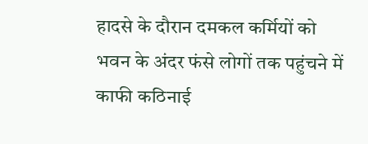हादसे के दौरान दमकल कर्मियों को भवन के अंदर फंसे लोगों तक पहुंचने में काफी कठिनाई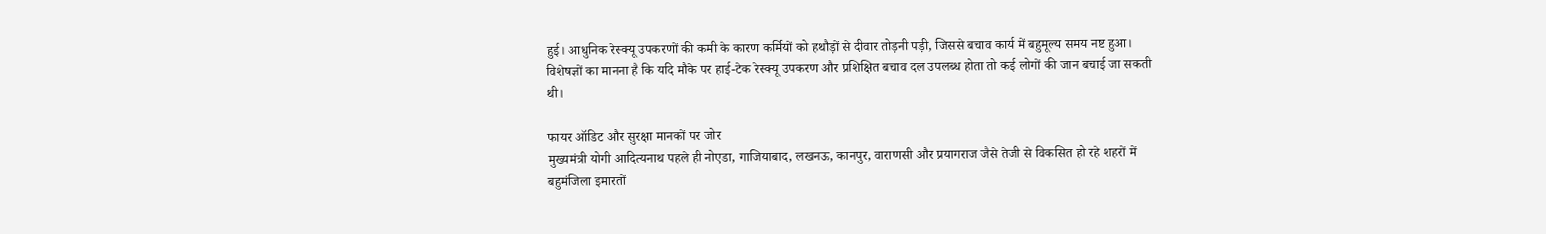हुई। आधुनिक रेस्क्यू उपकरणों की कमी के कारण कर्मियों को हथौड़ों से दीवार तोड़नी पड़ी, जिससे बचाव कार्य में बहुमूल्य समय नष्ट हुआ।
विशेषज्ञों का मानना है कि यदि मौके पर हाई-टेक रेस्क्यू उपकरण और प्रशिक्षित बचाव दल उपलब्ध होता तो कई लोगों की जान बचाई जा सकती थी।

फायर ऑडिट और सुरक्षा मानकों पर जोर
मुख्यमंत्री योगी आदित्यनाथ पहले ही नोएडा, गाजियाबाद, लखनऊ, कानपुर, वाराणसी और प्रयागराज जैसे तेजी से विकसित हो रहे शहरों में बहुमंजिला इमारतों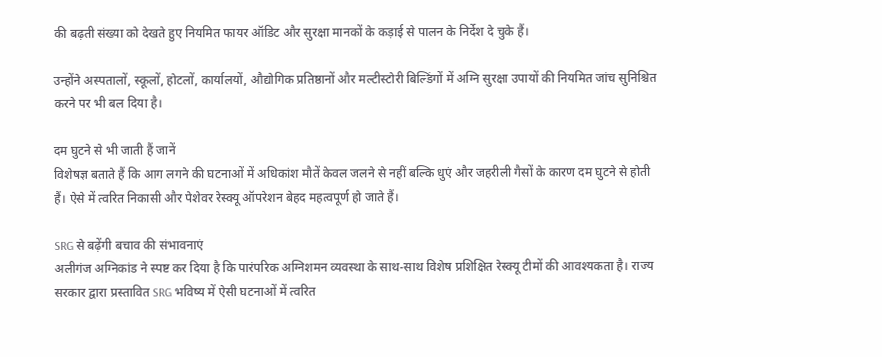की बढ़ती संख्या को देखते हुए नियमित फायर ऑडिट और सुरक्षा मानकों के कड़ाई से पालन के निर्देश दे चुके हैं।

उन्होंने अस्पतालों, स्कूलों, होटलों, कार्यालयों, औद्योगिक प्रतिष्ठानों और मल्टीस्टोरी बिल्डिंगों में अग्नि सुरक्षा उपायों की नियमित जांच सुनिश्चित करने पर भी बल दिया है।

दम घुटने से भी जाती हैं जानें
विशेषज्ञ बताते हैं कि आग लगने की घटनाओं में अधिकांश मौतें केवल जलने से नहीं बल्कि धुएं और जहरीली गैसों के कारण दम घुटने से होती हैं। ऐसे में त्वरित निकासी और पेशेवर रेस्क्यू ऑपरेशन बेहद महत्वपूर्ण हो जाते हैं।

SRG से बढ़ेंगी बचाव की संभावनाएं
अलीगंज अग्निकांड ने स्पष्ट कर दिया है कि पारंपरिक अग्निशमन व्यवस्था के साथ-साथ विशेष प्रशिक्षित रेस्क्यू टीमों की आवश्यकता है। राज्य सरकार द्वारा प्रस्तावित SRG भविष्य में ऐसी घटनाओं में त्वरित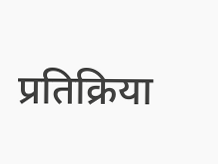प्रतिक्रिया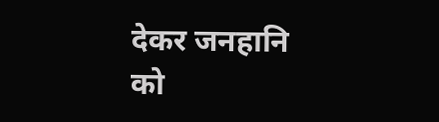देकर जनहानि को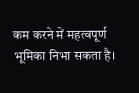कम करने में महत्वपूर्ण भूमिका निभा सकता है।